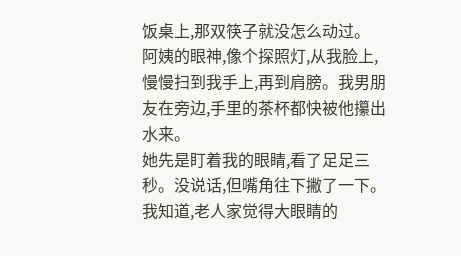饭桌上,那双筷子就没怎么动过。
阿姨的眼神,像个探照灯,从我脸上,慢慢扫到我手上,再到肩膀。我男朋友在旁边,手里的茶杯都快被他攥出水来。
她先是盯着我的眼睛,看了足足三秒。没说话,但嘴角往下撇了一下。我知道,老人家觉得大眼睛的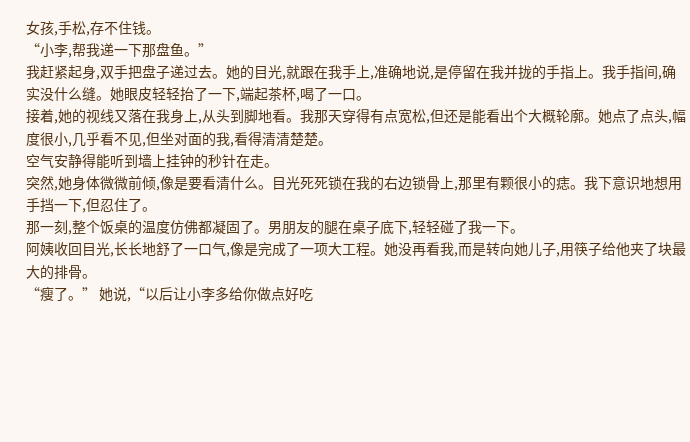女孩,手松,存不住钱。
“小李,帮我递一下那盘鱼。”
我赶紧起身,双手把盘子递过去。她的目光,就跟在我手上,准确地说,是停留在我并拢的手指上。我手指间,确实没什么缝。她眼皮轻轻抬了一下,端起茶杯,喝了一口。
接着,她的视线又落在我身上,从头到脚地看。我那天穿得有点宽松,但还是能看出个大概轮廓。她点了点头,幅度很小,几乎看不见,但坐对面的我,看得清清楚楚。
空气安静得能听到墙上挂钟的秒针在走。
突然,她身体微微前倾,像是要看清什么。目光死死锁在我的右边锁骨上,那里有颗很小的痣。我下意识地想用手挡一下,但忍住了。
那一刻,整个饭桌的温度仿佛都凝固了。男朋友的腿在桌子底下,轻轻碰了我一下。
阿姨收回目光,长长地舒了一口气,像是完成了一项大工程。她没再看我,而是转向她儿子,用筷子给他夹了块最大的排骨。
“瘦了。” 她说,“以后让小李多给你做点好吃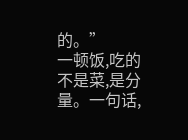的。”
一顿饭,吃的不是菜,是分量。一句话,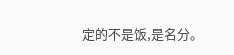定的不是饭,是名分。